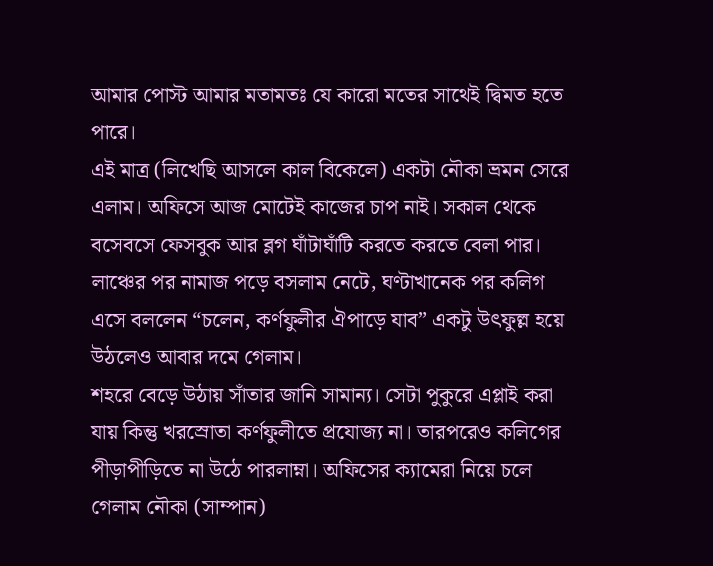আমার পোস্ট আমার মতামতঃ যে কারো মতের সাথেই দ্বিমত হতে পারে।
এই মাত্র (লিখেছি আসলে কাল বিকেলে) একটা নৌকা ভ্রমন সেরে এলাম। অফিসে আজ মোটেই কাজের চাপ নাই। সকাল থেকে বসেবসে ফেসবুক আর ব্লগ ঘাঁটাঘাঁটি করতে করতে বেলা পার। লাঞ্চের পর নামাজ পড়ে বসলাম নেটে, ঘণ্টাখানেক পর কলিগ এসে বললেন “চলেন, কর্ণফুলীর ঐপাড়ে যাব” একটু উৎফুল্ল হয়ে উঠলেও আবার দমে গেলাম।
শহরে বেড়ে উঠায় সাঁতার জানি সামান্য। সেটা পুকুরে এপ্লাই করা যায় কিন্তু খরস্রোতা কর্ণফুলীতে প্রযোজ্য না। তারপরেও কলিগের পীড়াপীড়িতে না উঠে পারলাম্না। অফিসের ক্যামেরা নিয়ে চলে গেলাম নৌকা (সাম্পান)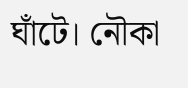ঘাঁটে। নৌকা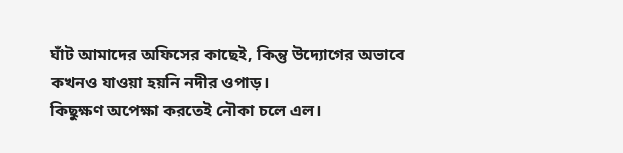ঘাঁট আমাদের অফিসের কাছেই, কিন্তু উদ্যোগের অভাবে কখনও যাওয়া হয়নি নদীর ওপাড়।
কিছুক্ষণ অপেক্ষা করতেই নৌকা চলে এল।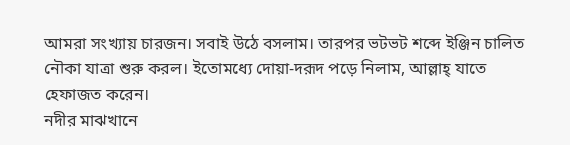আমরা সংখ্যায় চারজন। সবাই উঠে বসলাম। তারপর ভটভট শব্দে ইঞ্জিন চালিত নৌকা যাত্রা শুরু করল। ইতোমধ্যে দোয়া-দরূদ পড়ে নিলাম, আল্লাহ্ যাতে হেফাজত করেন।
নদীর মাঝখানে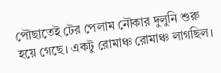পৌছাতেই টের পেলাম নৌকার দুলুনি শুরু হয়ে গেছে। একটু রোমাঞ্চ রোমাঞ্চ লাগছিল।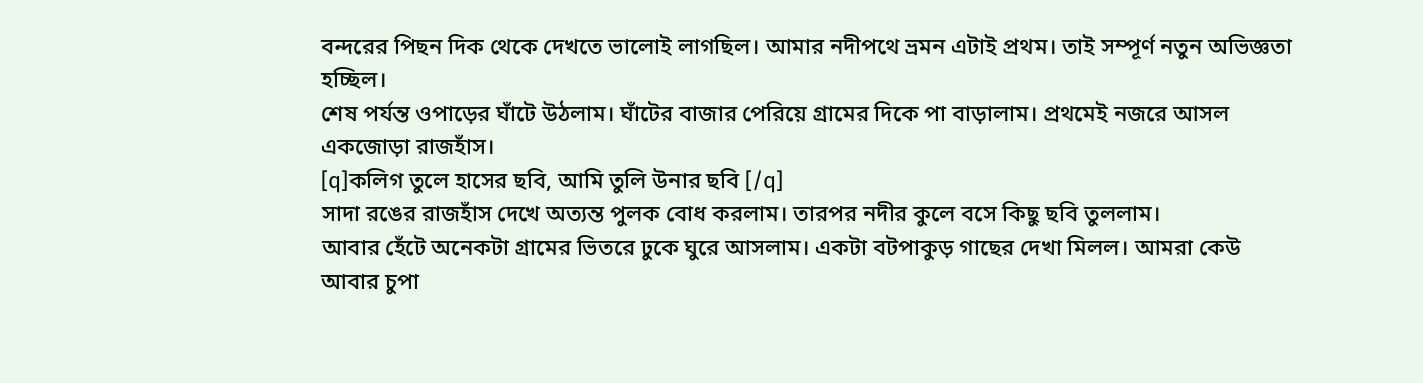বন্দরের পিছন দিক থেকে দেখতে ভালোই লাগছিল। আমার নদীপথে ভ্রমন এটাই প্রথম। তাই সম্পূর্ণ নতুন অভিজ্ঞতা হচ্ছিল।
শেষ পর্যন্ত ওপাড়ের ঘাঁটে উঠলাম। ঘাঁটের বাজার পেরিয়ে গ্রামের দিকে পা বাড়ালাম। প্রথমেই নজরে আসল একজোড়া রাজহাঁস।
[q]কলিগ তুলে হাসের ছবি, আমি তুলি উনার ছবি [/q]
সাদা রঙের রাজহাঁস দেখে অত্যন্ত পুলক বোধ করলাম। তারপর নদীর কুলে বসে কিছু ছবি তুললাম।
আবার হেঁটে অনেকটা গ্রামের ভিতরে ঢুকে ঘুরে আসলাম। একটা বটপাকুড় গাছের দেখা মিলল। আমরা কেউ আবার চুপা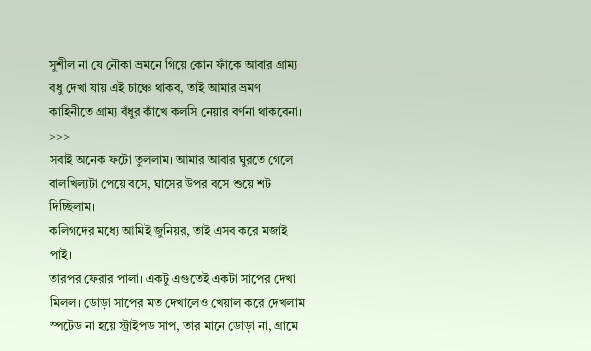সুশীল না যে নৌকা ভ্রমনে গিয়ে কোন ফাঁকে আবার গ্রাম্য বধু দেখা যায় এই চাঞ্চে থাকব, তাই আমার ভ্রমণ কাহিনীতে গ্রাম্য বঁধুর কাঁখে কলসি নেয়ার বর্ণনা থাকবেনা। >>>
সবাই অনেক ফটো তুললাম। আমার আবার ঘুরতে গেলে বালখিল্যটা পেয়ে বসে, ঘাসের উপর বসে শুয়ে শট দিচ্ছিলাম।
কলিগদের মধ্যে আমিই জুনিয়র, তাই এসব করে মজাই পাই।
তারপর ফেরার পালা। একটু এগুতেই একটা সাপের দেখা মিলল। ডোড়া সাপের মত দেখালেও খেয়াল করে দেখলাম স্পটেড না হয়ে স্ট্রাইপড সাপ, তার মানে ডোড়া না, গ্রামে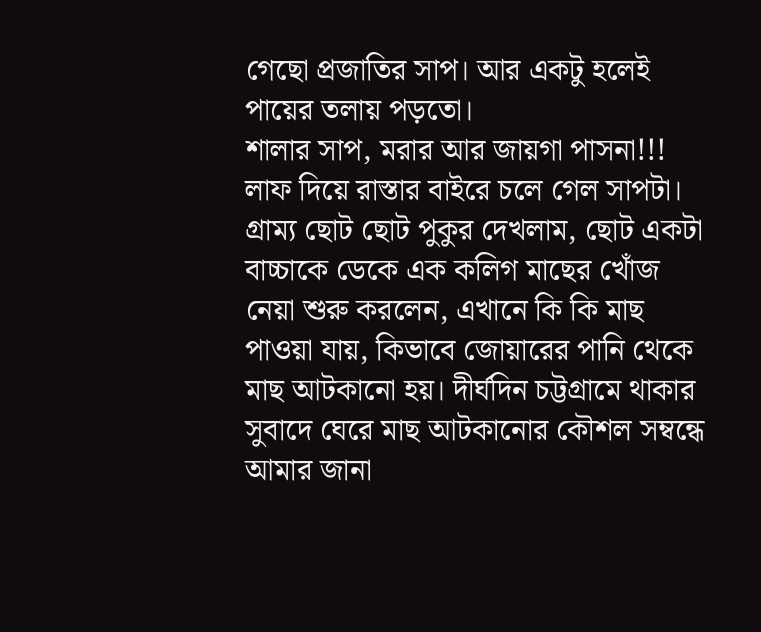গেছো প্রজাতির সাপ। আর একটু হলেই পায়ের তলায় পড়তো।
শালার সাপ, মরার আর জায়গা পাসনা!!! লাফ দিয়ে রাস্তার বাইরে চলে গেল সাপটা।
গ্রাম্য ছোট ছোট পুকুর দেখলাম, ছোট একটা বাচ্চাকে ডেকে এক কলিগ মাছের খোঁজ নেয়া শুরু করলেন, এখানে কি কি মাছ পাওয়া যায়, কিভাবে জোয়ারের পানি থেকে মাছ আটকানো হয়। দীর্ঘদিন চট্টগ্রামে থাকার সুবাদে ঘেরে মাছ আটকানোর কৌশল সম্বন্ধে আমার জানা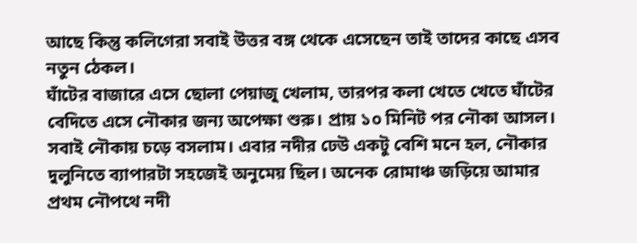আছে কিন্তু কলিগেরা সবাই উত্তর বঙ্গ থেকে এসেছেন তাই তাদের কাছে এসব নতুন ঠেকল।
ঘাঁটের বাজারে এসে ছোলা পেয়াজু খেলাম, তারপর কলা খেতে খেতে ঘাঁটের বেদিতে এসে নৌকার জন্য অপেক্ষা শুরু। প্রায় ১০ মিনিট পর নৌকা আসল।
সবাই নৌকায় চড়ে বসলাম। এবার নদীর ঢেউ একটু বেশি মনে হল, নৌকার দুলুনিতে ব্যাপারটা সহজেই অনুমেয় ছিল। অনেক রোমাঞ্চ জড়িয়ে আমার প্রথম নৌপথে নদী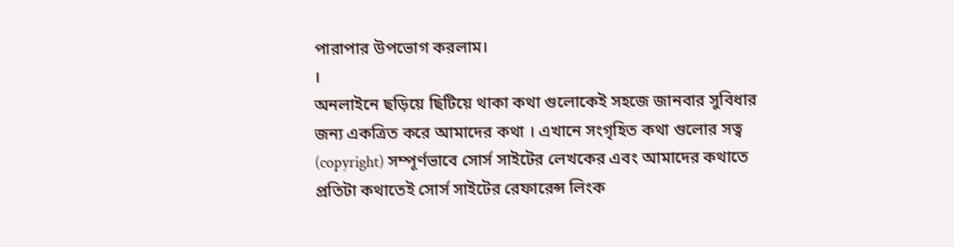পারাপার উপভোগ করলাম।
।
অনলাইনে ছড়িয়ে ছিটিয়ে থাকা কথা গুলোকেই সহজে জানবার সুবিধার জন্য একত্রিত করে আমাদের কথা । এখানে সংগৃহিত কথা গুলোর সত্ব (copyright) সম্পূর্ণভাবে সোর্স সাইটের লেখকের এবং আমাদের কথাতে প্রতিটা কথাতেই সোর্স সাইটের রেফারেন্স লিংক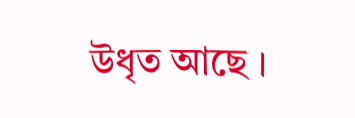উধৃত আছে ।